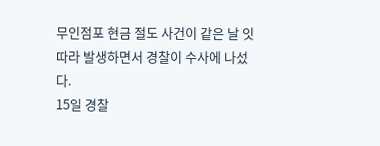무인점포 현금 절도 사건이 같은 날 잇따라 발생하면서 경찰이 수사에 나섰다.
15일 경찰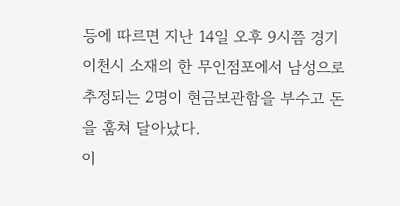등에 따르면 지난 14일 오후 9시쯤 경기 이천시 소재의 한 무인점포에서 남성으로 추정되는 2명이 현금보관함을 부수고 돈을 훔쳐 달아났다.
이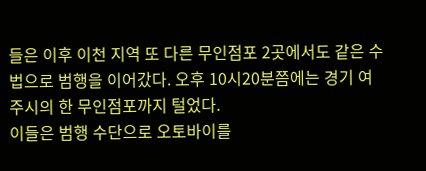들은 이후 이천 지역 또 다른 무인점포 2곳에서도 같은 수법으로 범행을 이어갔다. 오후 10시20분쯤에는 경기 여주시의 한 무인점포까지 털었다.
이들은 범행 수단으로 오토바이를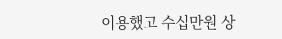이용했고 수십만원 상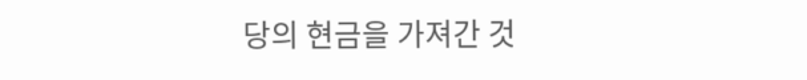당의 현금을 가져간 것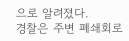으로 알려졌다.
경찰은 주변 폐쇄회로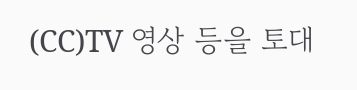(CC)TV 영상 등을 토대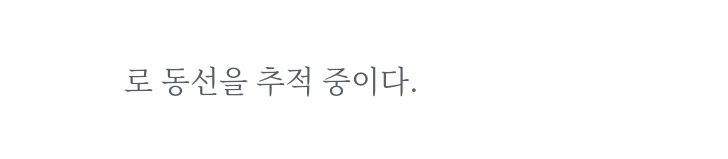로 동선을 추적 중이다.